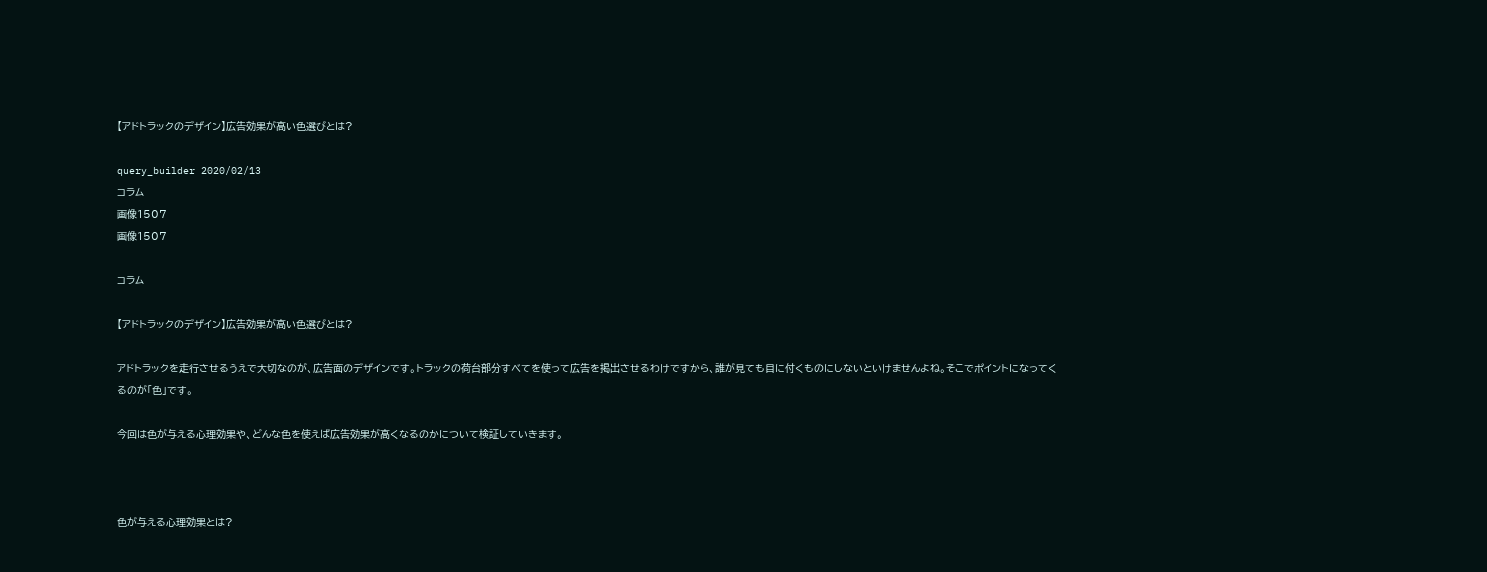【アドトラックのデザイン】広告効果が高い色選びとは?

query_builder 2020/02/13
コラム
画像1507
画像1507

コラム

【アドトラックのデザイン】広告効果が高い色選びとは?

アドトラックを走行させるうえで大切なのが、広告面のデザインです。トラックの荷台部分すべてを使って広告を掲出させるわけですから、誰が見ても目に付くものにしないといけませんよね。そこでポイントになってくるのが「色」です。

今回は色が与える心理効果や、どんな色を使えば広告効果が高くなるのかについて検証していきます。



色が与える心理効果とは?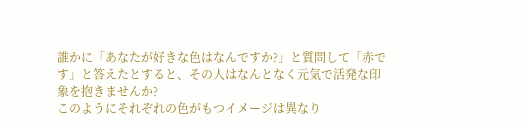誰かに「あなたが好きな色はなんですか?」と質問して「赤です」と答えたとすると、その人はなんとなく元気で活発な印象を抱きませんか?
このようにそれぞれの色がもつイメージは異なり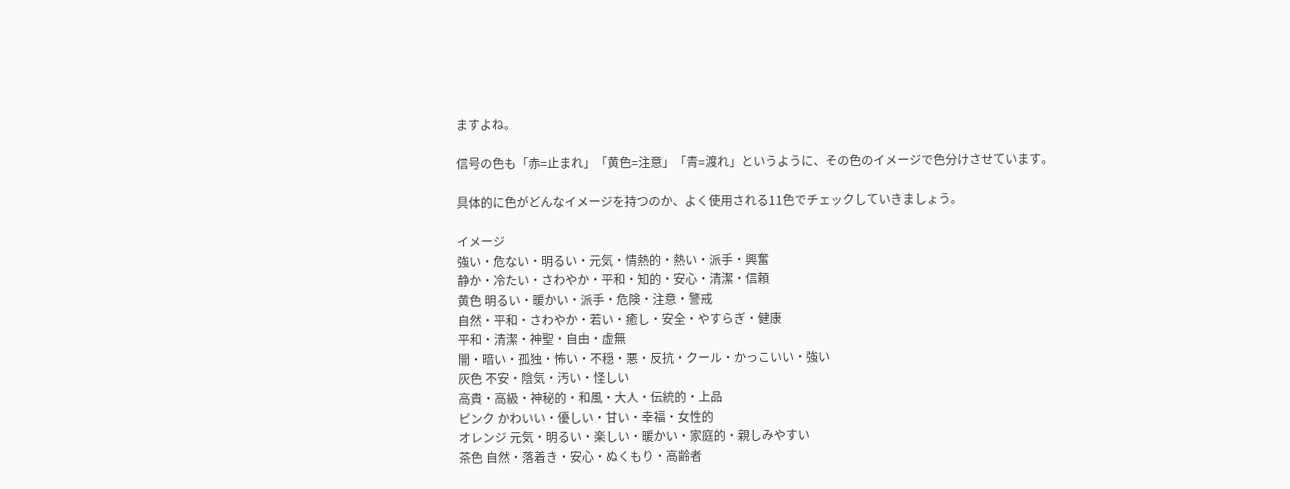ますよね。

信号の色も「赤=止まれ」「黄色=注意」「青=渡れ」というように、その色のイメージで色分けさせています。

具体的に色がどんなイメージを持つのか、よく使用される11色でチェックしていきましょう。

イメージ
強い・危ない・明るい・元気・情熱的・熱い・派手・興奮
静か・冷たい・さわやか・平和・知的・安心・清潔・信頼
黄色 明るい・暖かい・派手・危険・注意・警戒
自然・平和・さわやか・若い・癒し・安全・やすらぎ・健康
平和・清潔・神聖・自由・虚無
闇・暗い・孤独・怖い・不穏・悪・反抗・クール・かっこいい・強い
灰色 不安・陰気・汚い・怪しい
高貴・高級・神秘的・和風・大人・伝統的・上品
ピンク かわいい・優しい・甘い・幸福・女性的
オレンジ 元気・明るい・楽しい・暖かい・家庭的・親しみやすい
茶色 自然・落着き・安心・ぬくもり・高齢者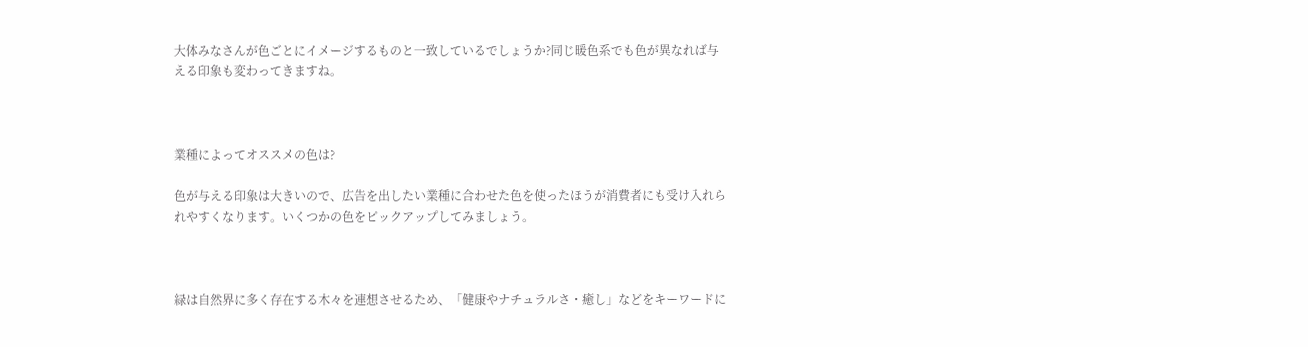大体みなさんが色ごとにイメージするものと一致しているでしょうか?同じ暖色系でも色が異なれば与える印象も変わってきますね。



業種によってオススメの色は?

色が与える印象は大きいので、広告を出したい業種に合わせた色を使ったほうが消費者にも受け入れられやすくなります。いくつかの色をピックアップしてみましょう。



緑は自然界に多く存在する木々を連想させるため、「健康やナチュラルさ・癒し」などをキーワードに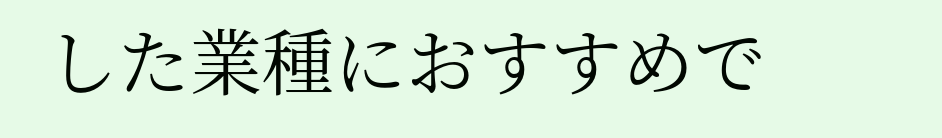した業種におすすめで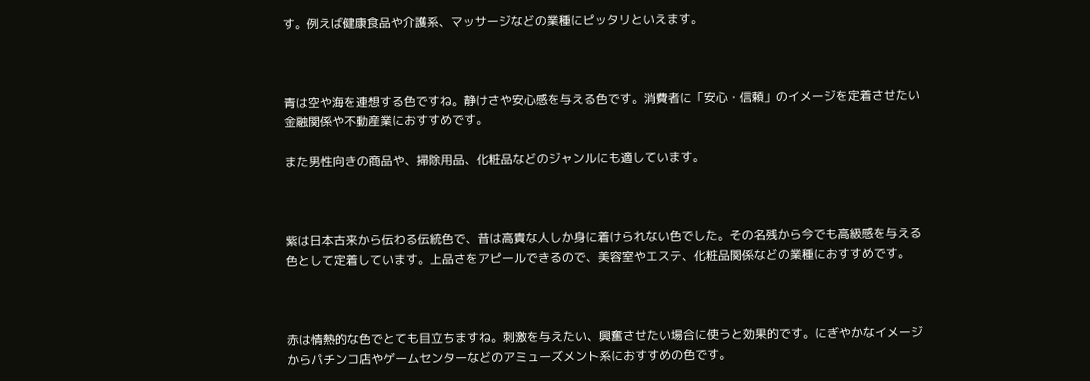す。例えば健康食品や介護系、マッサージなどの業種にピッタリといえます。



青は空や海を連想する色ですね。静けさや安心感を与える色です。消費者に「安心・信頼」のイメージを定着させたい金融関係や不動産業におすすめです。

また男性向きの商品や、掃除用品、化粧品などのジャンルにも適しています。



紫は日本古来から伝わる伝統色で、昔は高貴な人しか身に着けられない色でした。その名残から今でも高級感を与える色として定着しています。上品さをアピールできるので、美容室やエステ、化粧品関係などの業種におすすめです。



赤は情熱的な色でとても目立ちますね。刺激を与えたい、興奮させたい場合に使うと効果的です。にぎやかなイメージからパチンコ店やゲームセンターなどのアミューズメント系におすすめの色です。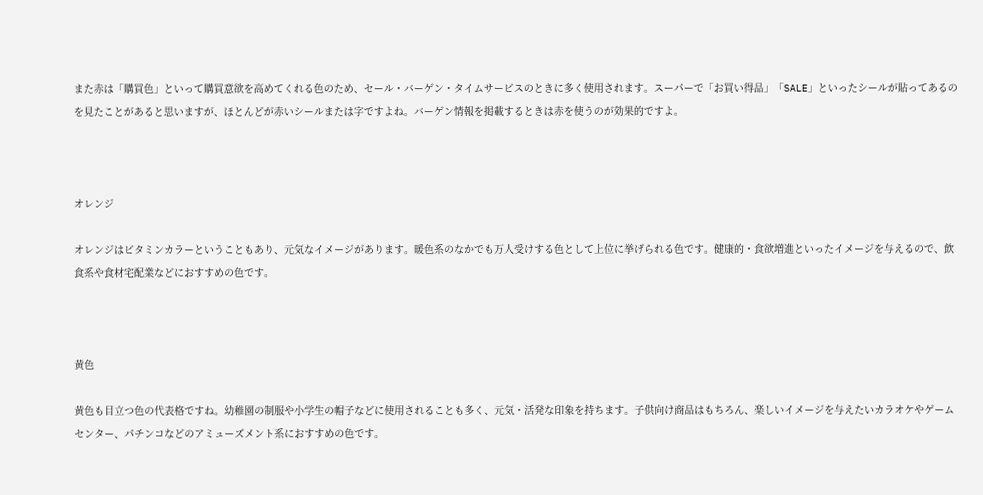また赤は「購買色」といって購買意欲を高めてくれる色のため、セール・バーゲン・タイムサービスのときに多く使用されます。スーパーで「お買い得品」「SALE」といったシールが貼ってあるのを見たことがあると思いますが、ほとんどが赤いシールまたは字ですよね。バーゲン情報を掲載するときは赤を使うのが効果的ですよ。



オレンジ

オレンジはビタミンカラーということもあり、元気なイメージがあります。暖色系のなかでも万人受けする色として上位に挙げられる色です。健康的・食欲増進といったイメージを与えるので、飲食系や食材宅配業などにおすすめの色です。



黄色

黄色も目立つ色の代表格ですね。幼稚園の制服や小学生の帽子などに使用されることも多く、元気・活発な印象を持ちます。子供向け商品はもちろん、楽しいイメージを与えたいカラオケやゲームセンター、パチンコなどのアミューズメント系におすすめの色です。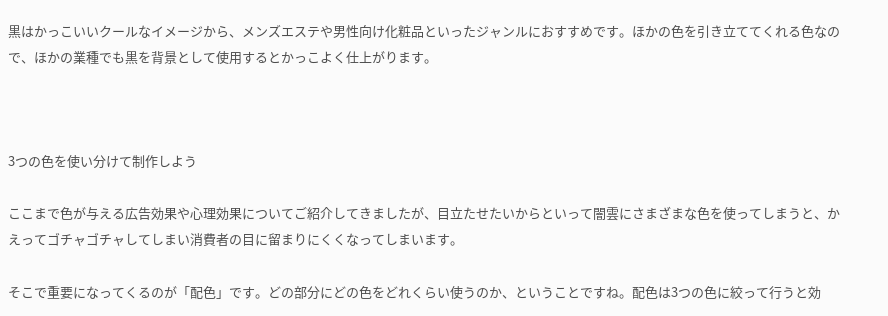黒はかっこいいクールなイメージから、メンズエステや男性向け化粧品といったジャンルにおすすめです。ほかの色を引き立ててくれる色なので、ほかの業種でも黒を背景として使用するとかっこよく仕上がります。



3つの色を使い分けて制作しよう

ここまで色が与える広告効果や心理効果についてご紹介してきましたが、目立たせたいからといって闇雲にさまざまな色を使ってしまうと、かえってゴチャゴチャしてしまい消費者の目に留まりにくくなってしまいます。

そこで重要になってくるのが「配色」です。どの部分にどの色をどれくらい使うのか、ということですね。配色は3つの色に絞って行うと効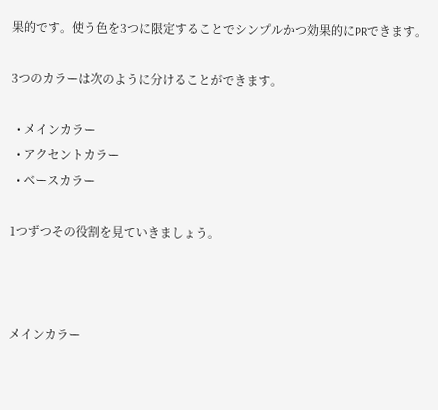果的です。使う色を3つに限定することでシンプルかつ効果的にPRできます。

3つのカラーは次のように分けることができます。

  • メインカラー
  • アクセントカラー
  • ベースカラー

1つずつその役割を見ていきましょう。



メインカラー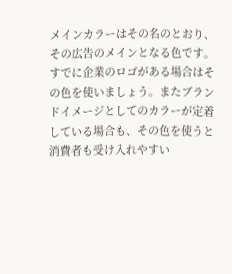メインカラーはその名のとおり、その広告のメインとなる色です。すでに企業のロゴがある場合はその色を使いましょう。またブランドイメージとしてのカラーが定着している場合も、その色を使うと消費者も受け入れやすい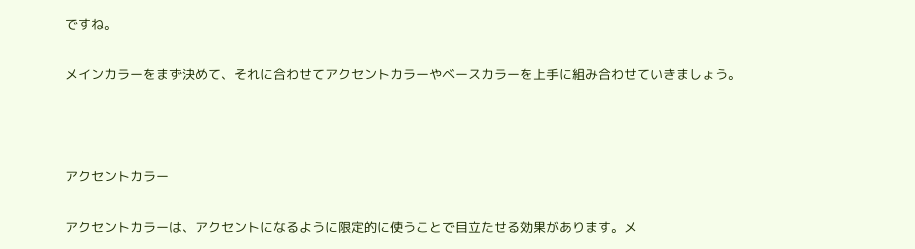ですね。

メインカラーをまず決めて、それに合わせてアクセントカラーやベースカラーを上手に組み合わせていきましょう。



アクセントカラー

アクセントカラーは、アクセントになるように限定的に使うことで目立たせる効果があります。メ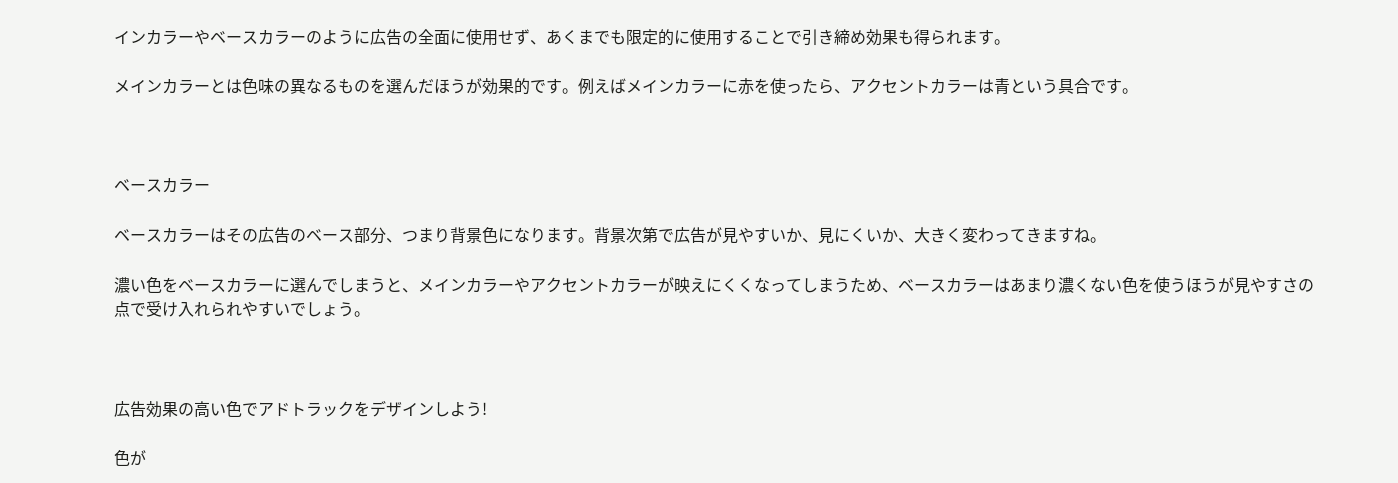インカラーやベースカラーのように広告の全面に使用せず、あくまでも限定的に使用することで引き締め効果も得られます。

メインカラーとは色味の異なるものを選んだほうが効果的です。例えばメインカラーに赤を使ったら、アクセントカラーは青という具合です。



ベースカラー

ベースカラーはその広告のベース部分、つまり背景色になります。背景次第で広告が見やすいか、見にくいか、大きく変わってきますね。

濃い色をベースカラーに選んでしまうと、メインカラーやアクセントカラーが映えにくくなってしまうため、ベースカラーはあまり濃くない色を使うほうが見やすさの点で受け入れられやすいでしょう。



広告効果の高い色でアドトラックをデザインしよう!

色が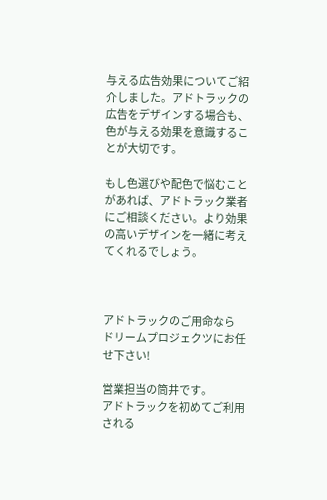与える広告効果についてご紹介しました。アドトラックの広告をデザインする場合も、色が与える効果を意識することが大切です。

もし色選びや配色で悩むことがあれば、アドトラック業者にご相談ください。より効果の高いデザインを一緒に考えてくれるでしょう。



アドトラックのご用命なら
ドリームプロジェクツにお任せ下さい!

営業担当の筒井です。
アドトラックを初めてご利用される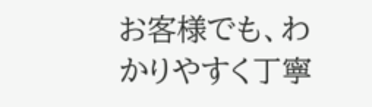お客様でも、わかりやすく丁寧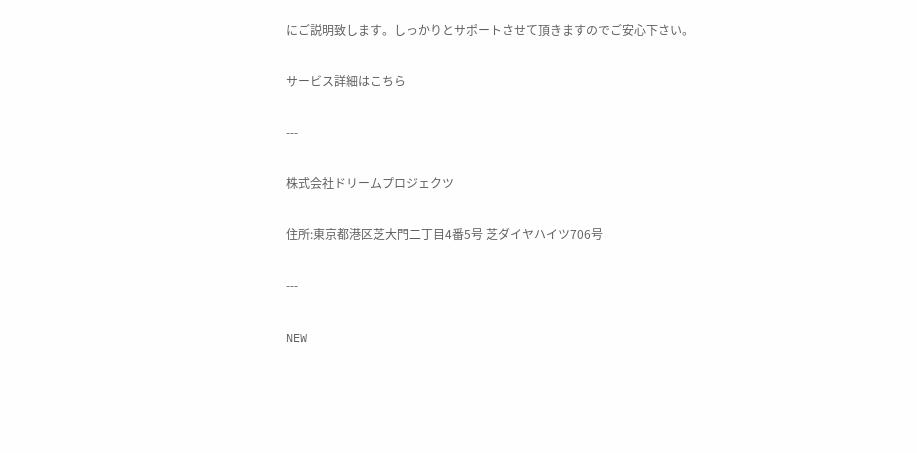にご説明致します。しっかりとサポートさせて頂きますのでご安心下さい。

サービス詳細はこちら

---

株式会社ドリームプロジェクツ

住所:東京都港区芝大門二丁目4番5号 芝ダイヤハイツ706号

---

NEW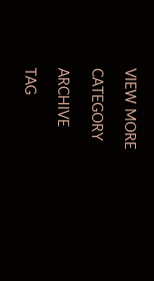VIEW MORE

CATEGORY

ARCHIVE

TAG